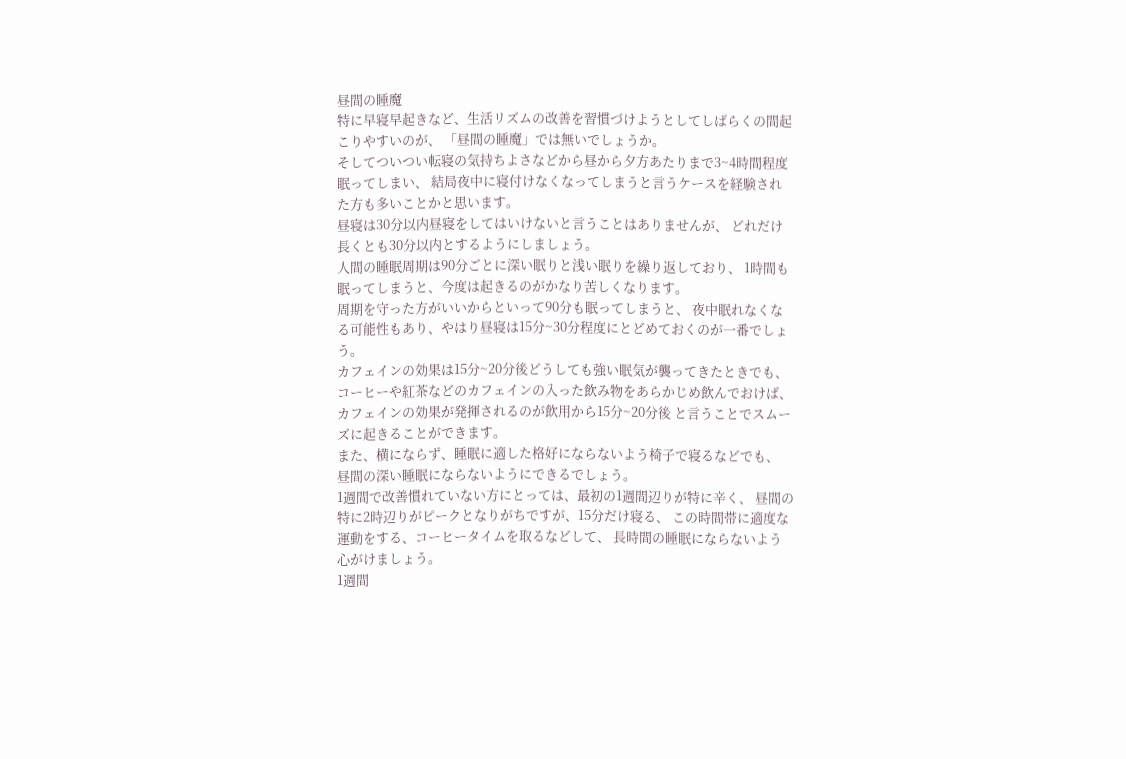昼間の睡魔
特に早寝早起きなど、生活リズムの改善を習慣づけようとしてしばらくの間起こりやすいのが、 「昼間の睡魔」では無いでしょうか。
そしてついつい転寝の気持ちよさなどから昼から夕方あたりまで3~4時間程度眠ってしまい、 結局夜中に寝付けなくなってしまうと言うケースを経験された方も多いことかと思います。
昼寝は30分以内昼寝をしてはいけないと言うことはありませんが、 どれだけ長くとも30分以内とするようにしましょう。
人間の睡眠周期は90分ごとに深い眠りと浅い眠りを繰り返しており、 1時間も眠ってしまうと、今度は起きるのがかなり苦しくなります。
周期を守った方がいいからといって90分も眠ってしまうと、 夜中眠れなくなる可能性もあり、やはり昼寝は15分~30分程度にとどめておくのが一番でしょう。
カフェインの効果は15分~20分後どうしても強い眠気が襲ってきたときでも、 コーヒーや紅茶などのカフェインの入った飲み物をあらかじめ飲んでおけば、 カフェインの効果が発揮されるのが飲用から15分~20分後 と言うことでスムーズに起きることができます。
また、横にならず、睡眠に適した格好にならないよう椅子で寝るなどでも、 昼間の深い睡眠にならないようにできるでしょう。
1週間で改善慣れていない方にとっては、最初の1週間辺りが特に辛く、 昼間の特に2時辺りがピークとなりがちですが、15分だけ寝る、 この時間帯に適度な運動をする、コーヒータイムを取るなどして、 長時間の睡眠にならないよう心がけましょう。
1週間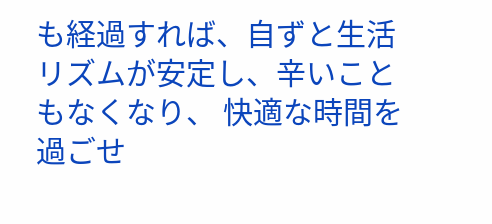も経過すれば、自ずと生活リズムが安定し、辛いこともなくなり、 快適な時間を過ごせ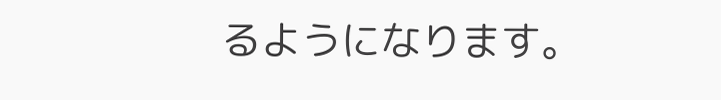るようになります。